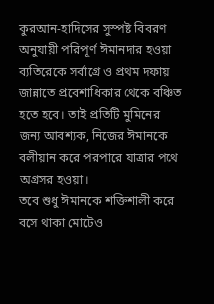কুরআন-হাদিসের সুস্পষ্ট বিবরণ অনুযায়ী পরিপূর্ণ ঈমানদার হওয়া ব্যতিরেকে সর্বাগ্রে ও প্রথম দফায় জান্নাতে প্রবেশাধিকার থেকে বঞ্চিত হতে হবে। তাই প্রতিটি মুমিনের জন্য আবশ্যক, নিজের ঈমানকে বলীয়ান করে পরপারে যাত্রার পথে অগ্রসর হওয়া।
তবে শুধু ঈমানকে শক্তিশালী করে বসে থাকা মোটেও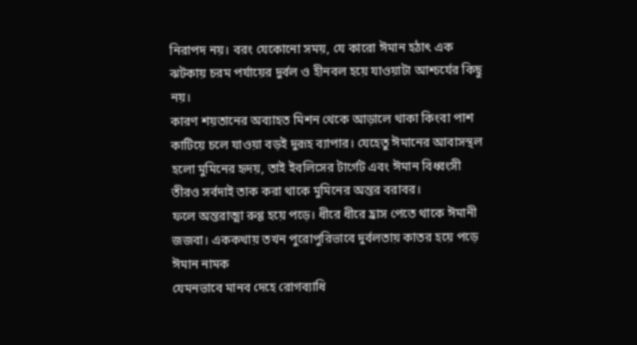নিরাপদ নয়। বরং যেকোনো সময়, যে কারো ঈমান হঠাৎ এক ঝটকায় চরম পর্যায়ের দুর্বল ও হীনবল হয়ে যাওয়াটা আশ্চর্যের কিছু নয়।
কারণ শয়তানের অব্যাহত মিশন থেকে আড়ালে থাকা কিংবা পাশ কাটিয়ে চলে যাওয়া বড়ই দুরূহ ব্যাপার। যেহেতু ঈমানের আবাসস্থল হলো মুমিনের হৃদয়, তাই ইবলিসের টার্গেট এবং ঈমান বিধ্বংসী তীরও সর্বদাই তাক করা থাকে মুমিনের অন্তর বরাবর।
ফলে অন্তরাত্মা রুগ্ণ হয়ে পড়ে। ধীরে ধীরে হ্রাস পেতে থাকে ঈমানী জজবা। এককথায় তখন পুরোপুরিভাবে দুর্বলতায় কাতর হয়ে পড়ে ঈমান নামক
যেমনভাবে মানব দেহে রোগব্যাধি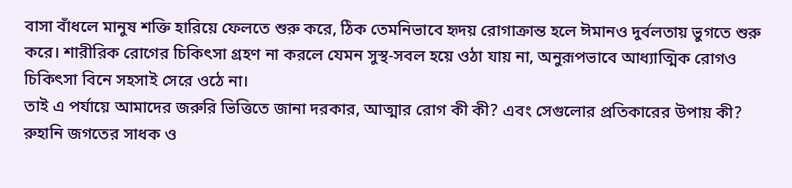বাসা বাঁধলে মানুষ শক্তি হারিয়ে ফেলতে শুরু করে, ঠিক তেমনিভাবে হৃদয় রোগাক্রান্ত হলে ঈমানও দুর্বলতায় ভুগতে শুরু করে। শারীরিক রোগের চিকিৎসা গ্রহণ না করলে যেমন সুস্থ-সবল হয়ে ওঠা যায় না, অনুরূপভাবে আধ্যাত্মিক রোগও চিকিৎসা বিনে সহসাই সেরে ওঠে না।
তাই এ পর্যায়ে আমাদের জরুরি ভিত্তিতে জানা দরকার, আত্মার রোগ কী কী? এবং সেগুলোর প্রতিকারের উপায় কী?
রুহানি জগতের সাধক ও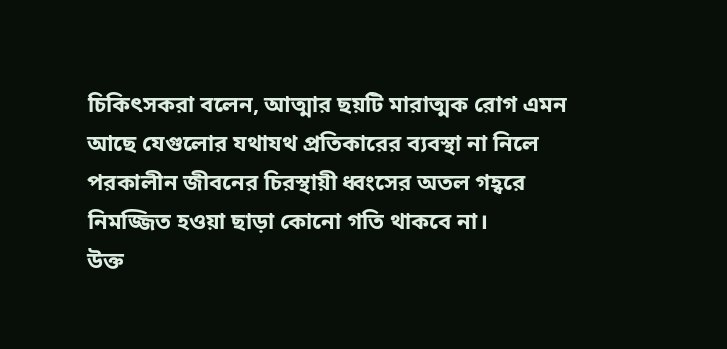চিকিৎসকরা বলেন, আত্মার ছয়টি মারাত্মক রোগ এমন আছে যেগুলোর যথাযথ প্রতিকারের ব্যবস্থা না নিলে পরকালীন জীবনের চিরস্থায়ী ধ্বংসের অতল গহ্বরে নিমজ্জিত হওয়া ছাড়া কোনো গতি থাকবে না।
উক্ত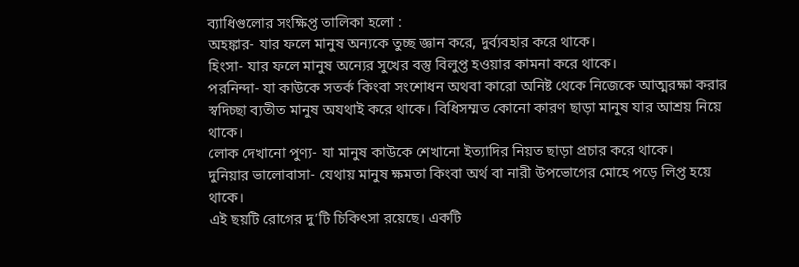ব্যাধিগুলোর সংক্ষিপ্ত তালিকা হলো :
অহঙ্কার- যার ফলে মানুষ অন্যকে তুচ্ছ জ্ঞান করে, দুর্ব্যবহার করে থাকে।
হিংসা- যার ফলে মানুষ অন্যের সুখের বস্তু বিলুপ্ত হওয়ার কামনা করে থাকে।
পরনিন্দা- যা কাউকে সতর্ক কিংবা সংশোধন অথবা কারো অনিষ্ট থেকে নিজেকে আত্মরক্ষা করার স্বদিচ্ছা ব্যতীত মানুষ অযথাই করে থাকে। বিধিসম্মত কোনো কারণ ছাড়া মানুষ যার আশ্রয় নিয়ে থাকে।
লোক দেখানো পুণ্য- যা মানুষ কাউকে শেখানো ইত্যাদির নিয়ত ছাড়া প্রচার করে থাকে।
দুনিয়ার ভালোবাসা- যেথায় মানুষ ক্ষমতা কিংবা অর্থ বা নারী উপভোগের মোহে পড়ে লিপ্ত হয়ে থাকে।
এই ছয়টি রোগের দু’টি চিকিৎসা রয়েছে। একটি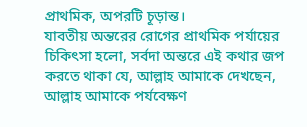প্রাথমিক, অপরটি চূড়ান্ত।
যাবতীয় অন্তরের রোগের প্রাথমিক পর্যায়ের চিকিৎসা হলো, সর্বদা অন্তরে এই কথার জপ করতে থাকা যে, আল্লাহ আমাকে দেখছেন, আল্লাহ আমাকে পর্যবেক্ষণ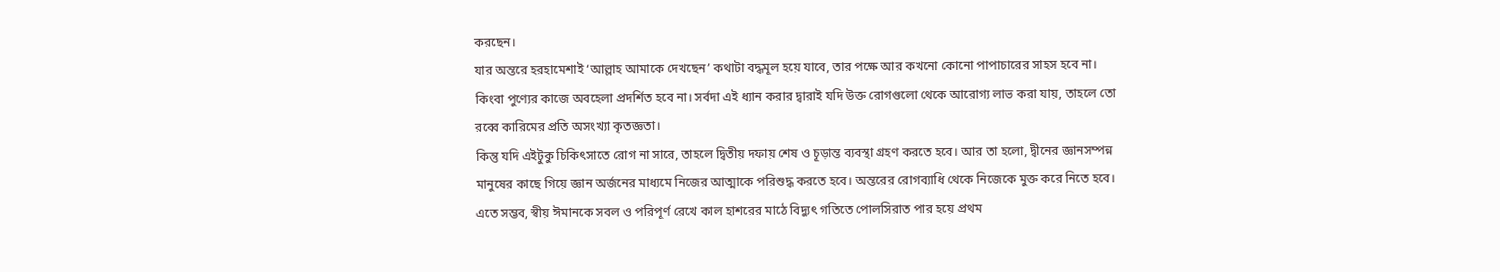করছেন।
যার অন্তরে হরহামেশাই ‘আল্লাহ আমাকে দেখছেন’ কথাটা বদ্ধমূল হয়ে যাবে, তার পক্ষে আর কখনো কোনো পাপাচারের সাহস হবে না। কিংবা পুণ্যের কাজে অবহেলা প্রদর্শিত হবে না। সর্বদা এই ধ্যান করার দ্বারাই যদি উক্ত রোগগুলো থেকে আরোগ্য লাভ করা যায়, তাহলে তো রব্বে কারিমের প্রতি অসংখ্যা কৃতজ্ঞতা।
কিন্তু যদি এইটুকু চিকিৎসাতে রোগ না সারে, তাহলে দ্বিতীয় দফায় শেষ ও চূড়ান্ত ব্যবস্থা গ্রহণ করতে হবে। আর তা হলো, দ্বীনের জ্ঞানসম্পন্ন মানুষের কাছে গিয়ে জ্ঞান অর্জনের মাধ্যমে নিজের আত্মাকে পরিশুদ্ধ করতে হবে। অন্তরের রোগব্যাধি থেকে নিজেকে মুক্ত করে নিতে হবে।
এতে সম্ভব, স্বীয় ঈমানকে সবল ও পরিপূর্ণ রেখে কাল হাশরের মাঠে বিদ্যুৎ গতিতে পোলসিরাত পার হয়ে প্রথম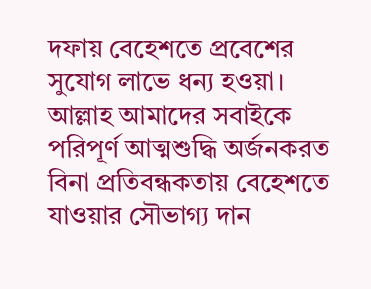দফায় বেহেশতে প্রবেশের সুযোগ লাভে ধন্য হওয়া।
আল্লাহ আমাদের সবাইকে পরিপূর্ণ আত্মশুদ্ধি অর্জনকরত বিনা প্রতিবন্ধকতায় বেহেশতে যাওয়ার সৌভাগ্য দান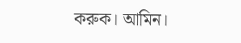করুক। আমিন।